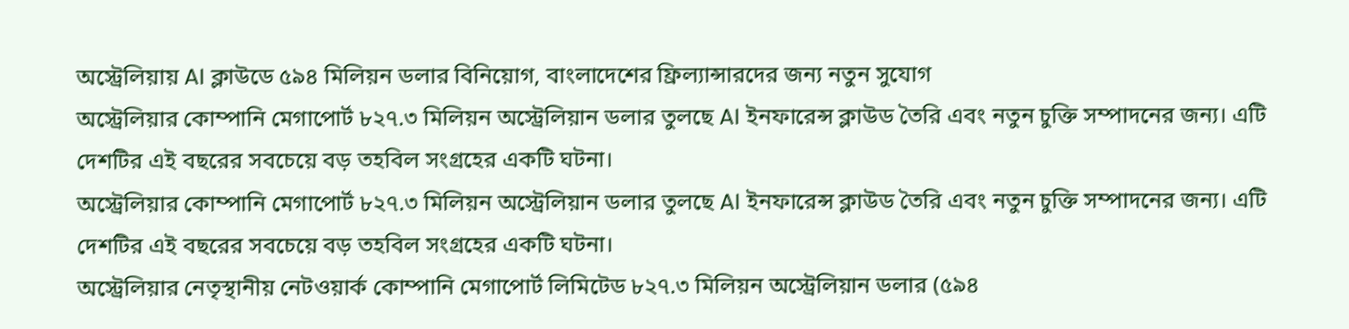অস্ট্রেলিয়ায় AI ক্লাউডে ৫৯৪ মিলিয়ন ডলার বিনিয়োগ, বাংলাদেশের ফ্রিল্যান্সারদের জন্য নতুন সুযোগ
অস্ট্রেলিয়ার কোম্পানি মেগাপোর্ট ৮২৭.৩ মিলিয়ন অস্ট্রেলিয়ান ডলার তুলছে AI ইনফারেন্স ক্লাউড তৈরি এবং নতুন চুক্তি সম্পাদনের জন্য। এটি দেশটির এই বছরের সবচেয়ে বড় তহবিল সংগ্রহের একটি ঘটনা।
অস্ট্রেলিয়ার কোম্পানি মেগাপোর্ট ৮২৭.৩ মিলিয়ন অস্ট্রেলিয়ান ডলার তুলছে AI ইনফারেন্স ক্লাউড তৈরি এবং নতুন চুক্তি সম্পাদনের জন্য। এটি দেশটির এই বছরের সবচেয়ে বড় তহবিল সংগ্রহের একটি ঘটনা।
অস্ট্রেলিয়ার নেতৃস্থানীয় নেটওয়ার্ক কোম্পানি মেগাপোর্ট লিমিটেড ৮২৭.৩ মিলিয়ন অস্ট্রেলিয়ান ডলার (৫৯৪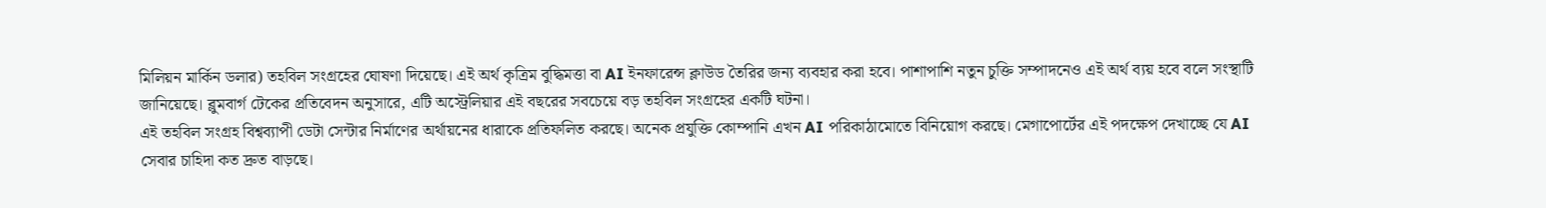মিলিয়ন মার্কিন ডলার) তহবিল সংগ্রহের ঘোষণা দিয়েছে। এই অর্থ কৃত্রিম বুদ্ধিমত্তা বা AI ইনফারেন্স ক্লাউড তৈরির জন্য ব্যবহার করা হবে। পাশাপাশি নতুন চুক্তি সম্পাদনেও এই অর্থ ব্যয় হবে বলে সংস্থাটি জানিয়েছে। ব্লুমবার্গ টেকের প্রতিবেদন অনুসারে, এটি অস্ট্রেলিয়ার এই বছরের সবচেয়ে বড় তহবিল সংগ্রহের একটি ঘটনা।
এই তহবিল সংগ্রহ বিশ্বব্যাপী ডেটা সেন্টার নির্মাণের অর্থায়নের ধারাকে প্রতিফলিত করছে। অনেক প্রযুক্তি কোম্পানি এখন AI পরিকাঠামোতে বিনিয়োগ করছে। মেগাপোর্টের এই পদক্ষেপ দেখাচ্ছে যে AI সেবার চাহিদা কত দ্রুত বাড়ছে।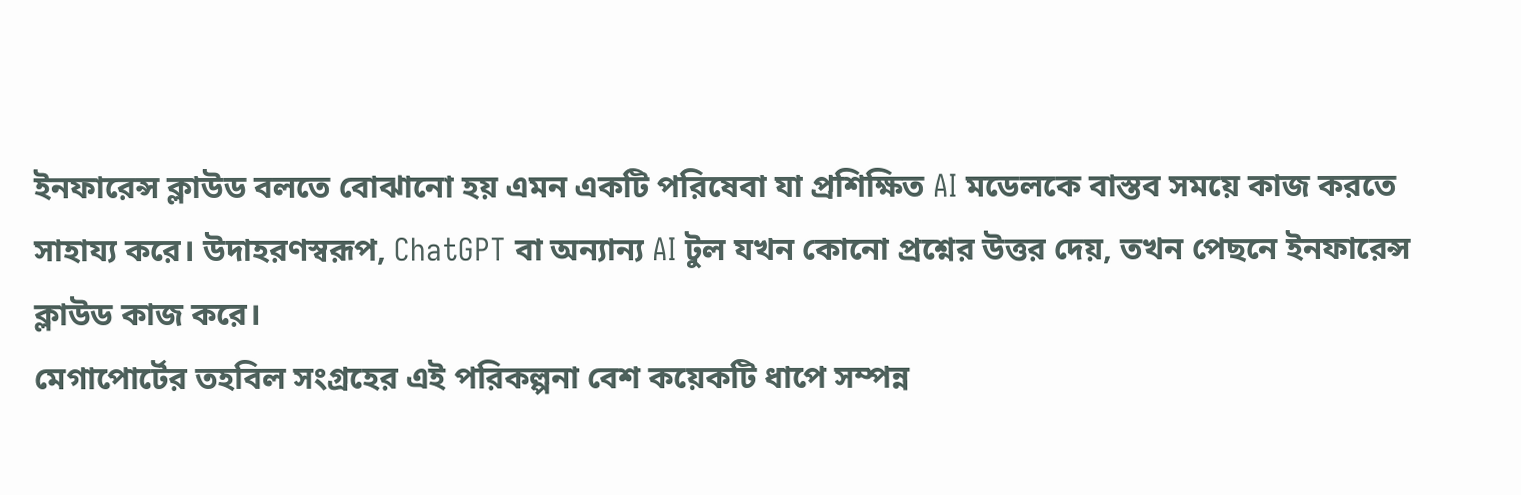ইনফারেন্স ক্লাউড বলতে বোঝানো হয় এমন একটি পরিষেবা যা প্রশিক্ষিত AI মডেলকে বাস্তব সময়ে কাজ করতে সাহায্য করে। উদাহরণস্বরূপ, ChatGPT বা অন্যান্য AI টুল যখন কোনো প্রশ্নের উত্তর দেয়, তখন পেছনে ইনফারেন্স ক্লাউড কাজ করে।
মেগাপোর্টের তহবিল সংগ্রহের এই পরিকল্পনা বেশ কয়েকটি ধাপে সম্পন্ন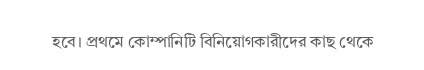হবে। প্রথমে কোম্পানিটি বিনিয়োগকারীদের কাছ থেকে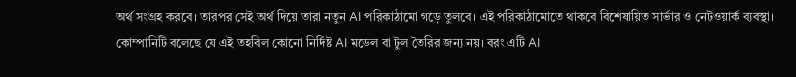অর্থ সংগ্রহ করবে। তারপর সেই অর্থ দিয়ে তারা নতুন AI পরিকাঠামো গড়ে তুলবে। এই পরিকাঠামোতে থাকবে বিশেষায়িত সার্ভার ও নেটওয়ার্ক ব্যবস্থা। কোম্পানিটি বলেছে যে এই তহবিল কোনো নির্দিষ্ট AI মডেল বা টুল তৈরির জন্য নয়। বরং এটি AI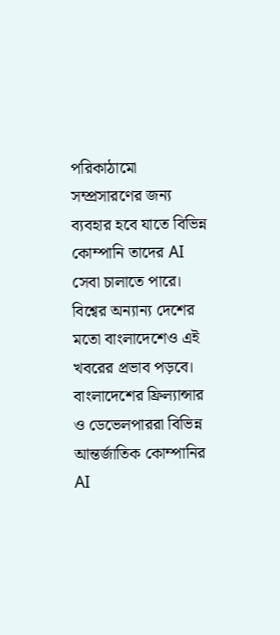পরিকাঠামো সম্প্রসারণের জন্য ব্যবহার হবে যাতে বিভিন্ন কোম্পানি তাদের AI সেবা চালাতে পারে।
বিশ্বের অন্যান্য দেশের মতো বাংলাদেশেও এই খবরের প্রভাব পড়বে। বাংলাদেশের ফ্রিল্যান্সার ও ডেভেলপাররা বিভিন্ন আন্তর্জাতিক কোম্পানির AI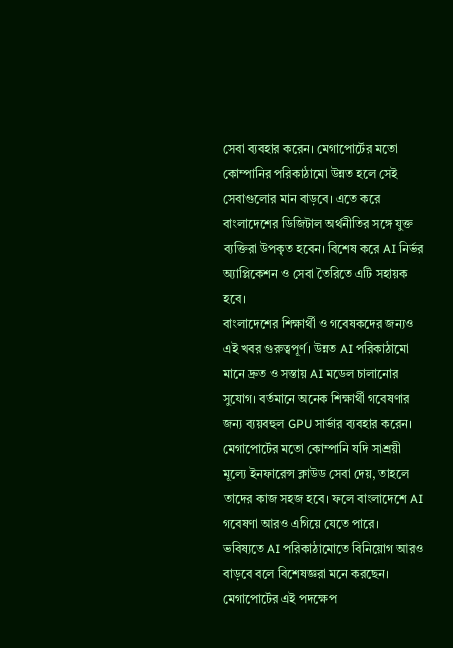সেবা ব্যবহার করেন। মেগাপোর্টের মতো কোম্পানির পরিকাঠামো উন্নত হলে সেই সেবাগুলোর মান বাড়বে। এতে করে বাংলাদেশের ডিজিটাল অর্থনীতির সঙ্গে যুক্ত ব্যক্তিরা উপকৃত হবেন। বিশেষ করে AI নির্ভর অ্যাপ্লিকেশন ও সেবা তৈরিতে এটি সহায়ক হবে।
বাংলাদেশের শিক্ষার্থী ও গবেষকদের জন্যও এই খবর গুরুত্বপূর্ণ। উন্নত AI পরিকাঠামো মানে দ্রুত ও সস্তায় AI মডেল চালানোর সুযোগ। বর্তমানে অনেক শিক্ষার্থী গবেষণার জন্য ব্যয়বহুল GPU সার্ভার ব্যবহার করেন। মেগাপোর্টের মতো কোম্পানি যদি সাশ্রয়ী মূল্যে ইনফারেন্স ক্লাউড সেবা দেয়, তাহলে তাদের কাজ সহজ হবে। ফলে বাংলাদেশে AI গবেষণা আরও এগিয়ে যেতে পারে।
ভবিষ্যতে AI পরিকাঠামোতে বিনিয়োগ আরও বাড়বে বলে বিশেষজ্ঞরা মনে করছেন। মেগাপোর্টের এই পদক্ষেপ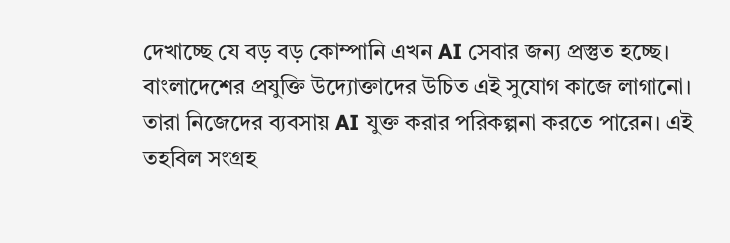দেখাচ্ছে যে বড় বড় কোম্পানি এখন AI সেবার জন্য প্রস্তুত হচ্ছে। বাংলাদেশের প্রযুক্তি উদ্যোক্তাদের উচিত এই সুযোগ কাজে লাগানো। তারা নিজেদের ব্যবসায় AI যুক্ত করার পরিকল্পনা করতে পারেন। এই তহবিল সংগ্রহ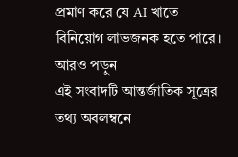প্রমাণ করে যে AI খাতে বিনিয়োগ লাভজনক হতে পারে।
আরও পড়ুন
এই সংবাদটি আন্তর্জাতিক সূত্রের তথ্য অবলম্বনে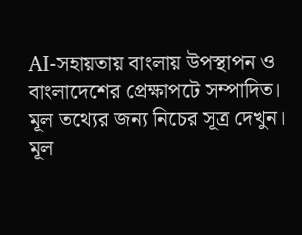AI-সহায়তায় বাংলায় উপস্থাপন ও বাংলাদেশের প্রেক্ষাপটে সম্পাদিত। মূল তথ্যের জন্য নিচের সূত্র দেখুন।
মূল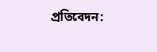প্রতিবেদন: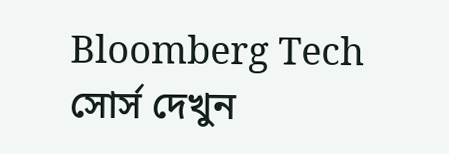Bloomberg Tech
সোর্স দেখুন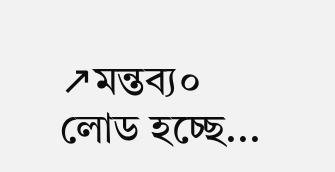↗মন্তব্য০
লোড হচ্ছে...